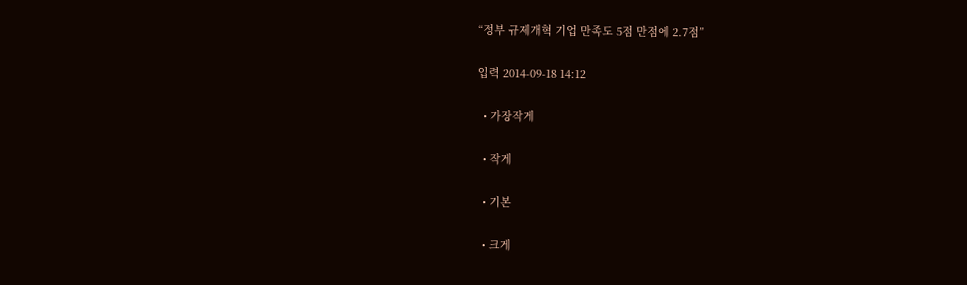“정부 규제개혁 기업 만족도 5점 만점에 2.7점”

입력 2014-09-18 14:12

  • 가장작게

  • 작게

  • 기본

  • 크게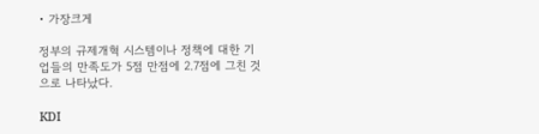• 가장크게

정부의 규제개혁 시스템이나 정책에 대한 기업들의 만족도가 5점 만점에 2.7점에 그친 것으로 나타났다.

KDI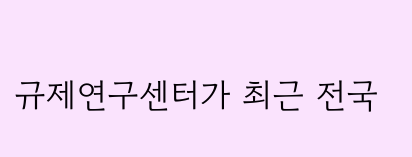규제연구센터가 최근 전국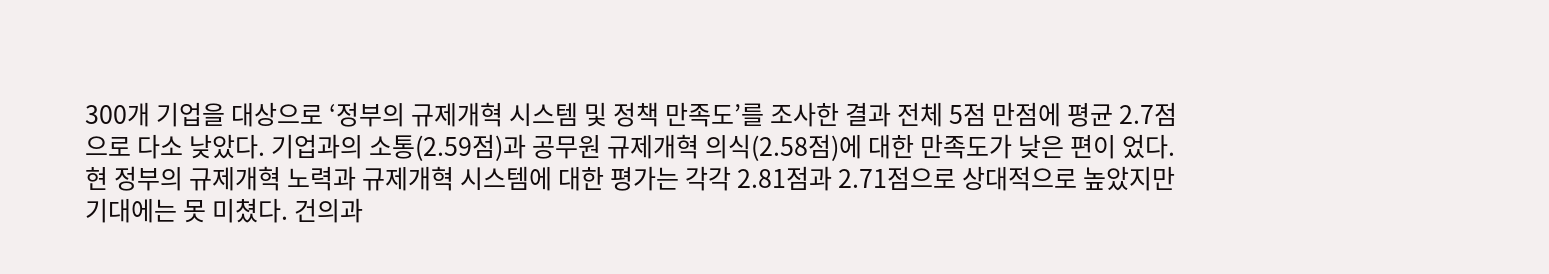300개 기업을 대상으로 ‘정부의 규제개혁 시스템 및 정책 만족도’를 조사한 결과 전체 5점 만점에 평균 2.7점으로 다소 낮았다. 기업과의 소통(2.59점)과 공무원 규제개혁 의식(2.58점)에 대한 만족도가 낮은 편이 었다. 현 정부의 규제개혁 노력과 규제개혁 시스템에 대한 평가는 각각 2.81점과 2.71점으로 상대적으로 높았지만 기대에는 못 미쳤다. 건의과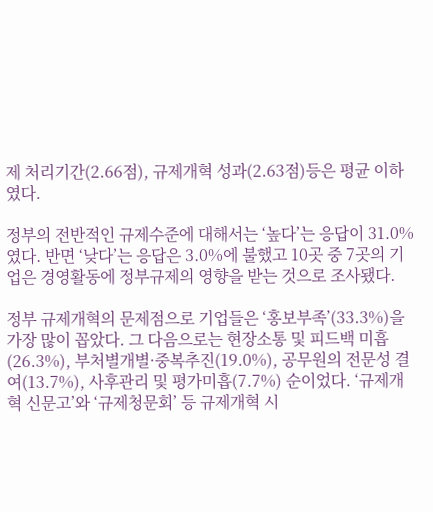제 처리기간(2.66점), 규제개혁 성과(2.63점)등은 평균 이하였다.

정부의 전반적인 규제수준에 대해서는 ‘높다’는 응답이 31.0%였다. 반면 ‘낮다’는 응답은 3.0%에 불했고 10곳 중 7곳의 기업은 경영활동에 정부규제의 영향을 받는 것으로 조사됐다.

정부 규제개혁의 문제점으로 기업들은 ‘홍보부족’(33.3%)을 가장 많이 꼽았다. 그 다음으로는 현장소통 및 피드백 미흡(26.3%), 부처별개별·중복추진(19.0%), 공무원의 전문성 결여(13.7%), 사후관리 및 평가미흡(7.7%) 순이었다. ‘규제개혁 신문고’와 ‘규제청문회’ 등 규제개혁 시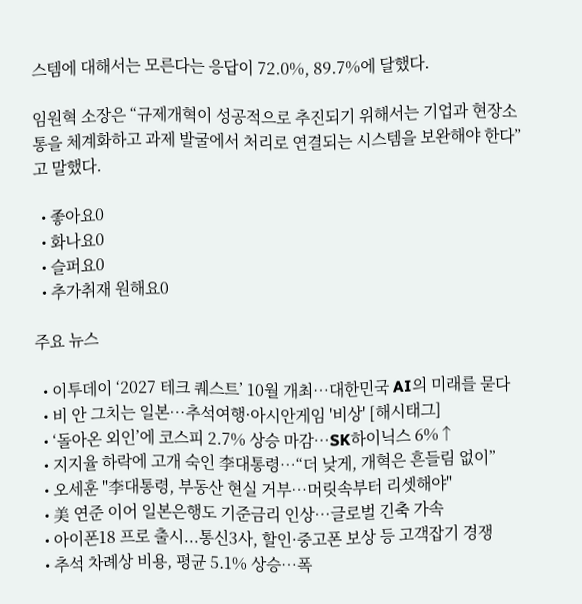스템에 대해서는 모른다는 응답이 72.0%, 89.7%에 달했다.

임원혁 소장은 “규제개혁이 성공적으로 추진되기 위해서는 기업과 현장소통을 체계화하고 과제 발굴에서 처리로 연결되는 시스템을 보완해야 한다”고 말했다.

  • 좋아요0
  • 화나요0
  • 슬퍼요0
  • 추가취재 원해요0

주요 뉴스

  • 이투데이 ‘2027 테크 퀘스트’ 10월 개최⋯대한민국 AI의 미래를 묻다
  • 비 안 그치는 일본…추석여행·아시안게임 '비상' [해시태그]
  • ‘돌아온 외인’에 코스피 2.7% 상승 마감⋯SK하이닉스 6%↑
  • 지지율 하락에 고개 숙인 李대통령⋯“더 낮게, 개혁은 흔들림 없이”
  • 오세훈 "李대통령, 부동산 현실 거부⋯머릿속부터 리셋해야"
  • 美 연준 이어 일본은행도 기준금리 인상⋯글로벌 긴축 가속
  • 아이폰18 프로 출시...통신3사, 할인·중고폰 보상 등 고객잡기 경쟁
  • 추석 차례상 비용, 평균 5.1% 상승…폭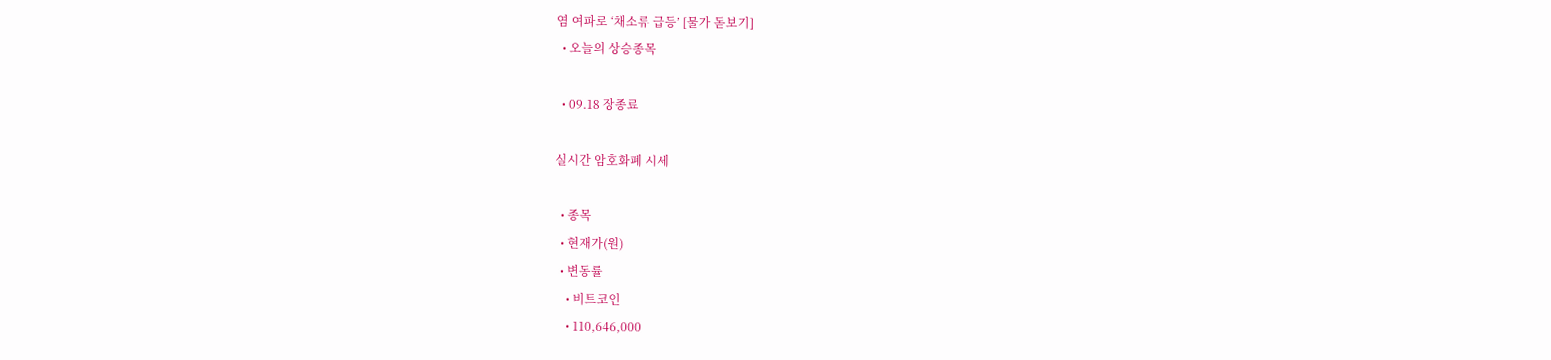염 여파로 ‘채소류 급등’ [물가 돋보기]
  • 오늘의 상승종목

  • 09.18 장종료

실시간 암호화폐 시세

  • 종목
  • 현재가(원)
  • 변동률
    • 비트코인
    • 110,646,000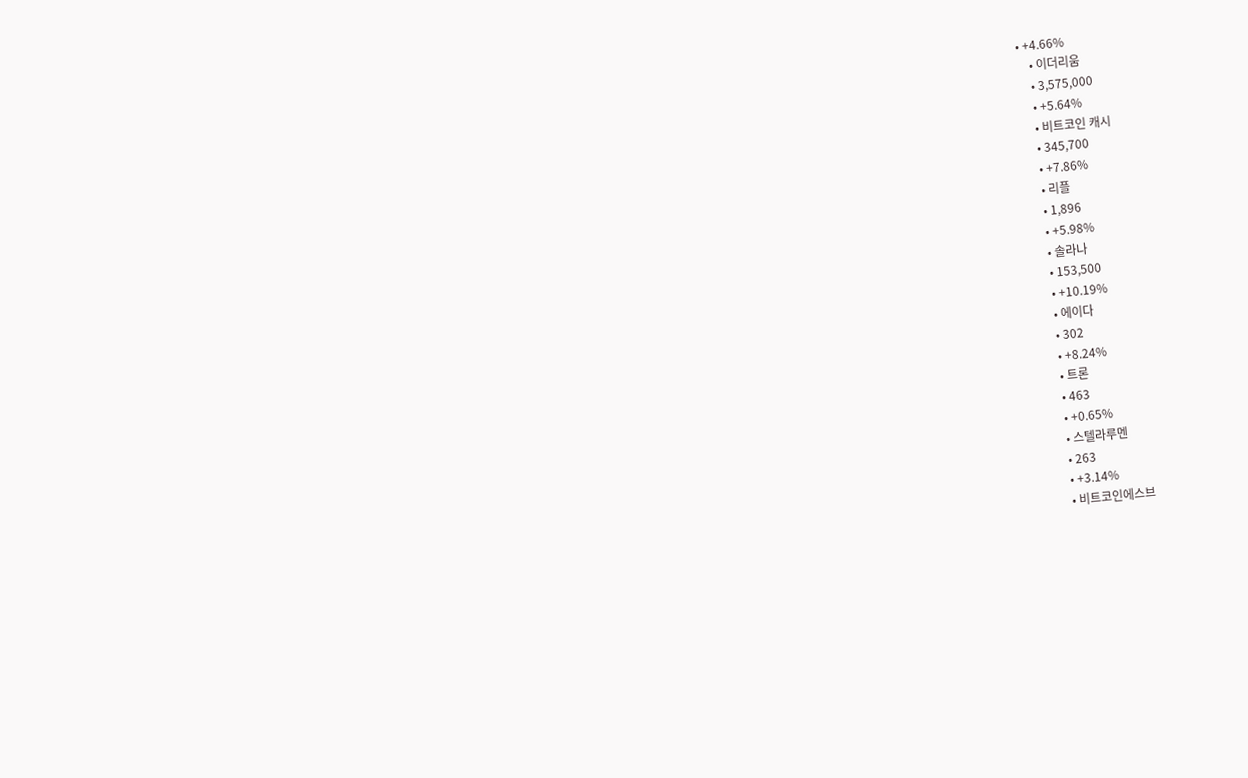• +4.66%
    • 이더리움
    • 3,575,000
    • +5.64%
    • 비트코인 캐시
    • 345,700
    • +7.86%
    • 리플
    • 1,896
    • +5.98%
    • 솔라나
    • 153,500
    • +10.19%
    • 에이다
    • 302
    • +8.24%
    • 트론
    • 463
    • +0.65%
    • 스텔라루멘
    • 263
    • +3.14%
    • 비트코인에스브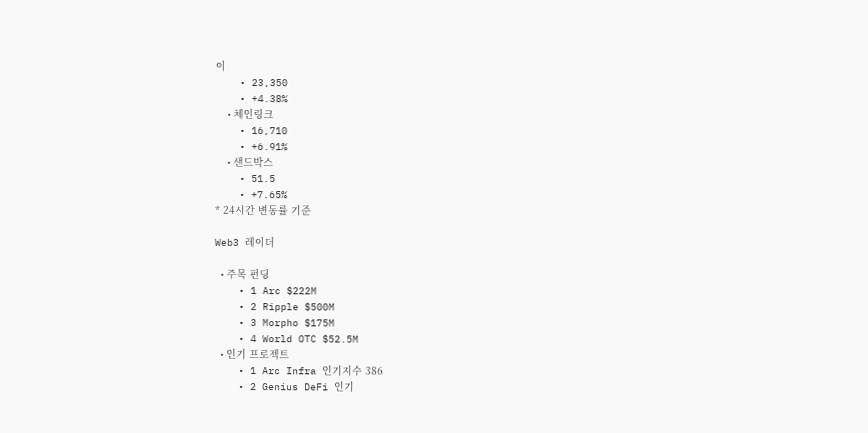이
    • 23,350
    • +4.38%
    • 체인링크
    • 16,710
    • +6.91%
    • 샌드박스
    • 51.5
    • +7.65%
* 24시간 변동률 기준

Web3 레이더

  • 주목 펀딩
    • 1 Arc $222M
    • 2 Ripple $500M
    • 3 Morpho $175M
    • 4 World OTC $52.5M
  • 인기 프로젝트
    • 1 Arc Infra 인기지수 386
    • 2 Genius DeFi 인기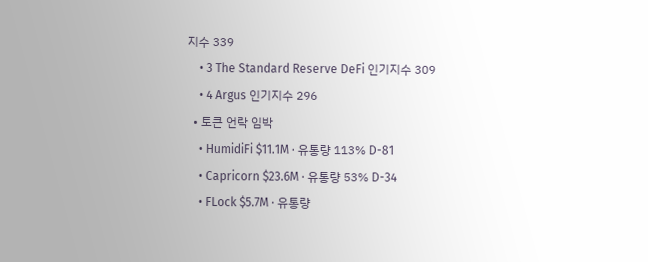지수 339
    • 3 The Standard Reserve DeFi 인기지수 309
    • 4 Argus 인기지수 296
  • 토큰 언락 임박
    • HumidiFi $11.1M · 유통량 113% D-81
    • Capricorn $23.6M · 유통량 53% D-34
    • FLock $5.7M · 유통량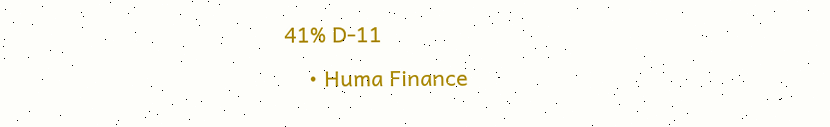41% D-11
    • Huma Finance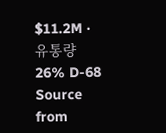$11.2M · 유통량 26% D-68
Source from